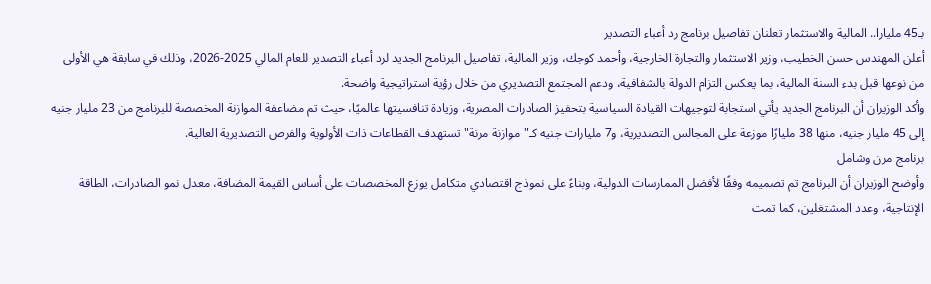بـ45 مليارا.. المالية والاستثمار تعلنان تفاصيل برنامج رد أعباء التصدير
أعلن المهندس حسن الخطيب، وزير الاستثمار والتجارة الخارجية، وأحمد كوجك، وزير المالية، تفاصيل البرنامج الجديد لرد أعباء التصدير للعام المالي 2025-2026، وذلك في سابقة هي الأولى من نوعها قبل بدء السنة المالية، بما يعكس التزام الدولة بالشفافية، ودعم المجتمع التصديري من خلال رؤية استراتيجية واضحة.
وأكد الوزيران أن البرنامج الجديد يأتي استجابة لتوجيهات القيادة السياسية بتحفيز الصادرات المصرية، وزيادة تنافسيتها عالميًا، حيث تم مضاعفة الموازنة المخصصة للبرنامج من 23 مليار جنيه إلى 45 مليار جنيه، منها 38 مليارًا موزعة على المجالس التصديرية، و7 مليارات جنيه كـ"موازنة مرنة" تستهدف القطاعات ذات الأولوية والفرص التصديرية العالية.
برنامج مرن وشامل
وأوضح الوزيران أن البرنامج تم تصميمه وفقًا لأفضل الممارسات الدولية، وبناءً على نموذج اقتصادي متكامل يوزع المخصصات على أساس القيمة المضافة، معدل نمو الصادرات، الطاقة الإنتاجية، وعدد المشتغلين، كما تمت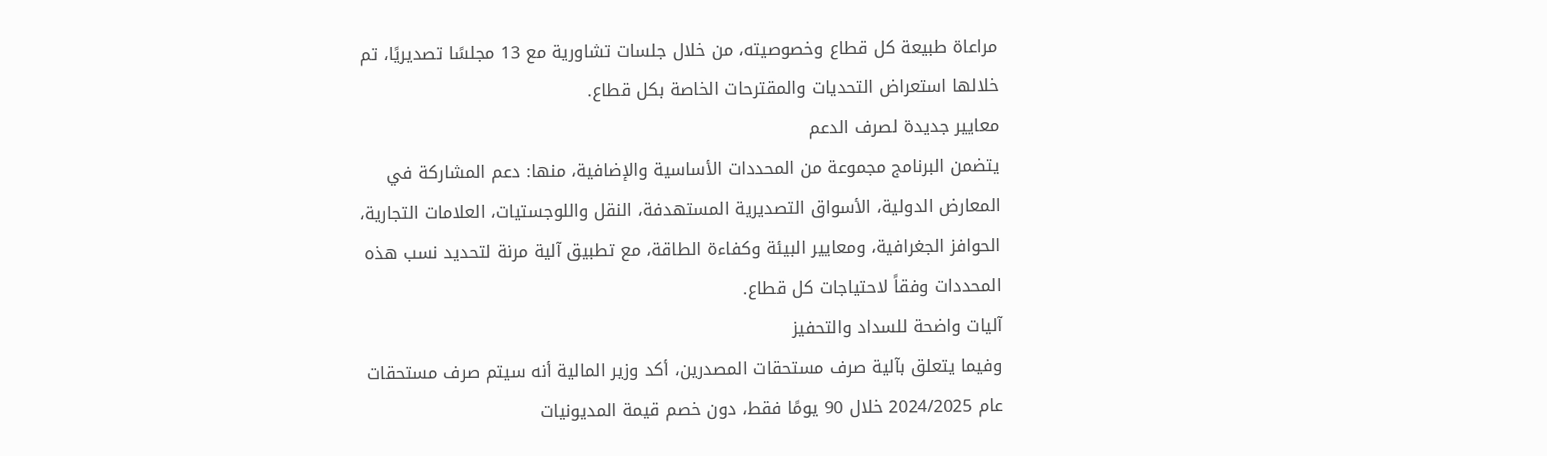مراعاة طبيعة كل قطاع وخصوصيته، من خلال جلسات تشاورية مع 13 مجلسًا تصديريًا، تم خلالها استعراض التحديات والمقترحات الخاصة بكل قطاع.
معايير جديدة لصرف الدعم
يتضمن البرنامج مجموعة من المحددات الأساسية والإضافية، منها: دعم المشاركة في المعارض الدولية، الأسواق التصديرية المستهدفة، النقل واللوجستيات، العلامات التجارية، الحوافز الجغرافية، ومعايير البيئة وكفاءة الطاقة، مع تطبيق آلية مرنة لتحديد نسب هذه المحددات وفقاً لاحتياجات كل قطاع.
آليات واضحة للسداد والتحفيز
وفيما يتعلق بآلية صرف مستحقات المصدرين، أكد وزير المالية أنه سيتم صرف مستحقات عام 2024/2025 خلال 90 يومًا فقط، دون خصم قيمة المديونيات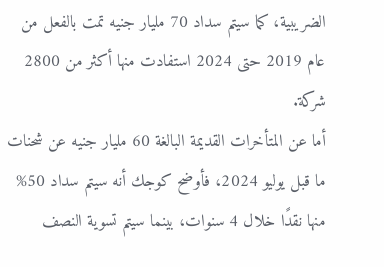الضريبية، كما سيتم سداد 70 مليار جنيه تمت بالفعل من عام 2019 حتى 2024 استفادت منها أكثر من 2800 شركة.
أما عن المتأخرات القديمة البالغة 60 مليار جنيه عن شحنات ما قبل يوليو 2024، فأوضح كوجك أنه سيتم سداد 50% منها نقدًا خلال 4 سنوات، بينما سيتم تسوية النصف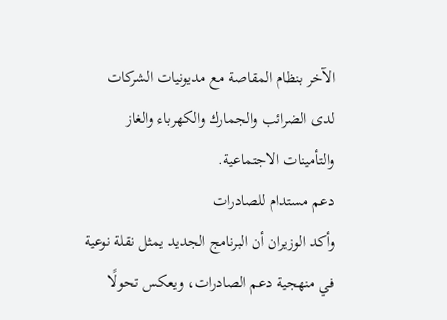الآخر بنظام المقاصة مع مديونيات الشركات لدى الضرائب والجمارك والكهرباء والغاز والتأمينات الاجتماعية.
دعم مستدام للصادرات
وأكد الوزيران أن البرنامج الجديد يمثل نقلة نوعية في منهجية دعم الصادرات، ويعكس تحولًا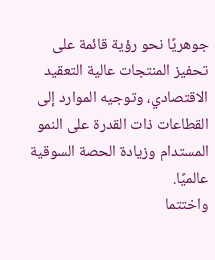جوهريًا نحو رؤية قائمة على تحفيز المنتجات عالية التعقيد الاقتصادي، وتوجيه الموارد إلى القطاعات ذات القدرة على النمو المستدام وزيادة الحصة السوقية عالميًا.
واختتما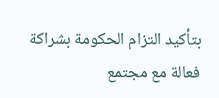بتأكيد التزام الحكومة بشراكة فعالة مع مجتمع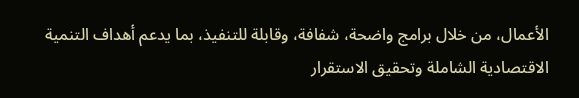الأعمال، من خلال برامج واضحة، شفافة، وقابلة للتنفيذ، بما يدعم أهداف التنمية الاقتصادية الشاملة وتحقيق الاستقرار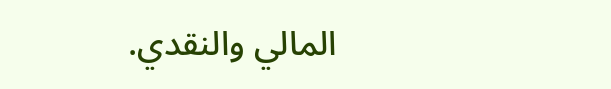المالي والنقدي.